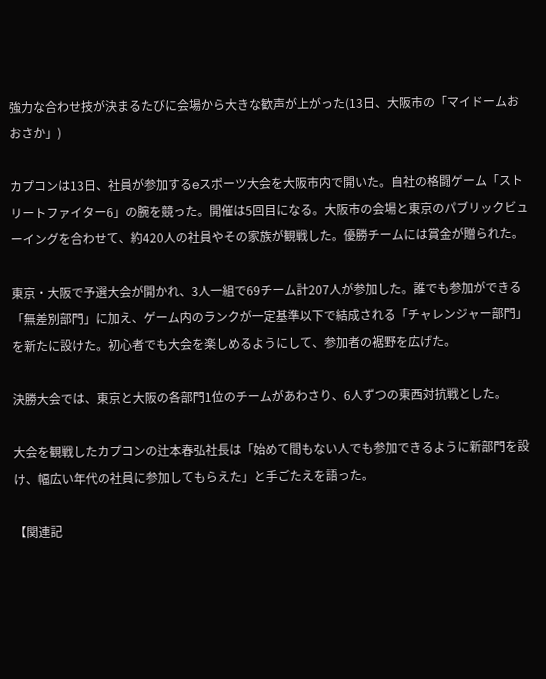強力な合わせ技が決まるたびに会場から大きな歓声が上がった(13日、大阪市の「マイドームおおさか」)

カプコンは13日、社員が参加するeスポーツ大会を大阪市内で開いた。自社の格闘ゲーム「ストリートファイター6」の腕を競った。開催は5回目になる。大阪市の会場と東京のパブリックビューイングを合わせて、約420人の社員やその家族が観戦した。優勝チームには賞金が贈られた。

東京・大阪で予選大会が開かれ、3人一組で69チーム計207人が参加した。誰でも参加ができる「無差別部門」に加え、ゲーム内のランクが一定基準以下で結成される「チャレンジャー部門」を新たに設けた。初心者でも大会を楽しめるようにして、参加者の裾野を広げた。

決勝大会では、東京と大阪の各部門1位のチームがあわさり、6人ずつの東西対抗戦とした。

大会を観戦したカプコンの辻本春弘社長は「始めて間もない人でも参加できるように新部門を設け、幅広い年代の社員に参加してもらえた」と手ごたえを語った。

【関連記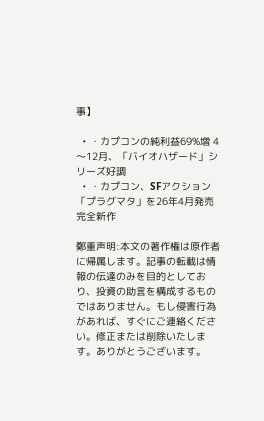事】

  • ・カプコンの純利益69%増 4〜12月、「バイオハザード」シリーズ好調
  • ・カプコン、SFアクション「プラグマタ」を26年4月発売 完全新作

鄭重声明:本文の著作権は原作者に帰属します。記事の転載は情報の伝達のみを目的としており、投資の助言を構成するものではありません。もし侵害行為があれば、すぐにご連絡ください。修正または削除いたします。ありがとうございます。